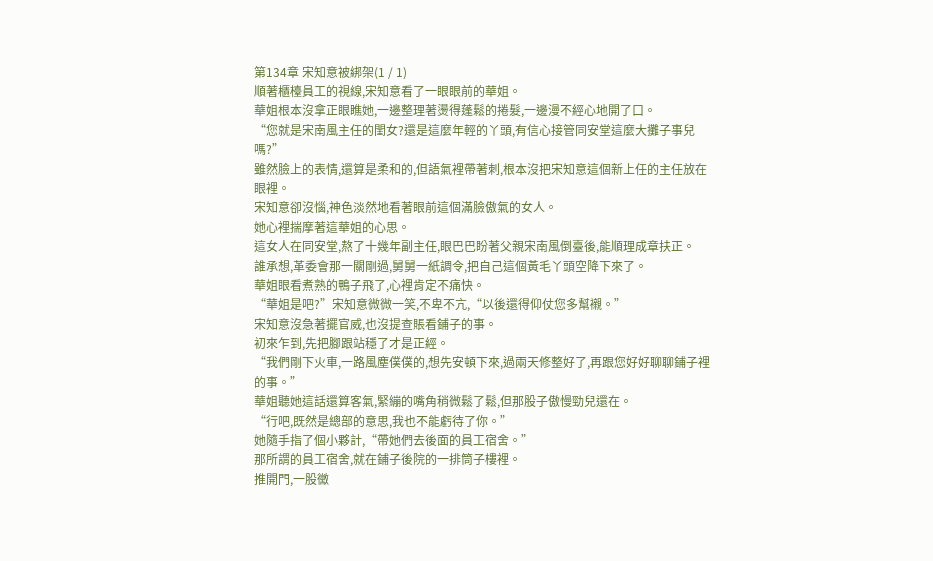第134章 宋知意被綁架(1 / 1)
順著櫃檯員工的視線,宋知意看了一眼眼前的華姐。
華姐根本沒拿正眼瞧她,一邊整理著燙得蓬鬆的捲髮,一邊漫不經心地開了口。
“您就是宋南風主任的閨女?還是這麼年輕的丫頭,有信心接管同安堂這麼大攤子事兒嗎?”
雖然臉上的表情,還算是柔和的,但語氣裡帶著刺,根本沒把宋知意這個新上任的主任放在眼裡。
宋知意卻沒惱,神色淡然地看著眼前這個滿臉傲氣的女人。
她心裡揣摩著這華姐的心思。
這女人在同安堂,熬了十幾年副主任,眼巴巴盼著父親宋南風倒臺後,能順理成章扶正。
誰承想,革委會那一關剛過,舅舅一紙調令,把自己這個黃毛丫頭空降下來了。
華姐眼看煮熟的鴨子飛了,心裡肯定不痛快。
“華姐是吧?”宋知意微微一笑,不卑不亢,“以後還得仰仗您多幫襯。”
宋知意沒急著擺官威,也沒提查賬看鋪子的事。
初來乍到,先把腳跟站穩了才是正經。
“我們剛下火車,一路風塵僕僕的,想先安頓下來,過兩天修整好了,再跟您好好聊聊鋪子裡的事。”
華姐聽她這話還算客氣,緊繃的嘴角稍微鬆了鬆,但那股子傲慢勁兒還在。
“行吧,既然是總部的意思,我也不能虧待了你。”
她隨手指了個小夥計,“帶她們去後面的員工宿舍。”
那所謂的員工宿舍,就在鋪子後院的一排筒子樓裡。
推開門,一股黴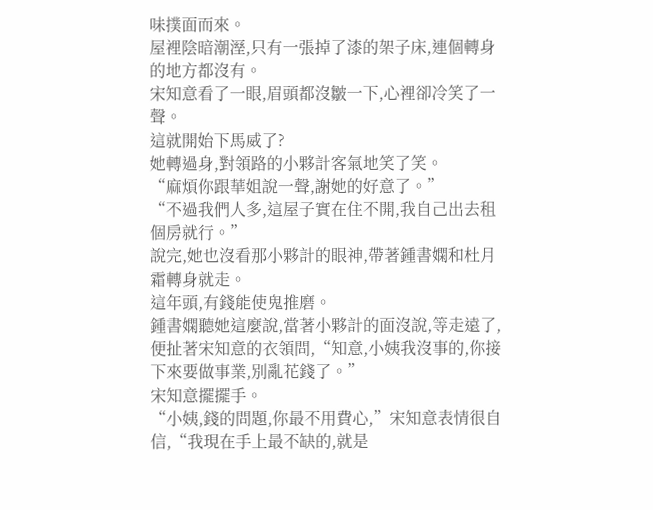味撲面而來。
屋裡陰暗潮溼,只有一張掉了漆的架子床,連個轉身的地方都沒有。
宋知意看了一眼,眉頭都沒皺一下,心裡卻冷笑了一聲。
這就開始下馬威了?
她轉過身,對領路的小夥計客氣地笑了笑。
“麻煩你跟華姐說一聲,謝她的好意了。”
“不過我們人多,這屋子實在住不開,我自己出去租個房就行。”
說完,她也沒看那小夥計的眼神,帶著鍾書嫻和杜月霜轉身就走。
這年頭,有錢能使鬼推磨。
鍾書嫻聽她這麼說,當著小夥計的面沒說,等走遠了,便扯著宋知意的衣領問,“知意,小姨我沒事的,你接下來要做事業,別亂花錢了。”
宋知意擺擺手。
“小姨,錢的問題,你最不用費心,”宋知意表情很自信,“我現在手上最不缺的,就是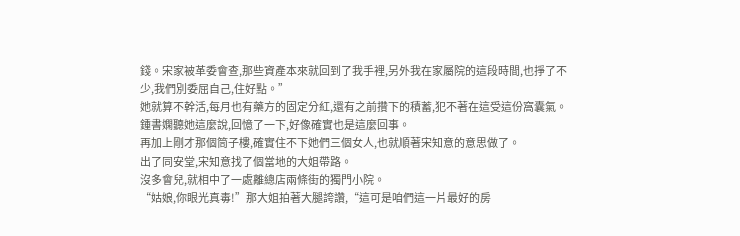錢。宋家被革委會查,那些資產本來就回到了我手裡,另外我在家屬院的這段時間,也掙了不少,我們別委屈自己,住好點。”
她就算不幹活,每月也有藥方的固定分紅,還有之前攢下的積蓄,犯不著在這受這份窩囊氣。
鍾書嫻聽她這麼說,回憶了一下,好像確實也是這麼回事。
再加上剛才那個筒子樓,確實住不下她們三個女人,也就順著宋知意的意思做了。
出了同安堂,宋知意找了個當地的大姐帶路。
沒多會兒,就相中了一處離總店兩條街的獨門小院。
“姑娘,你眼光真毒!”那大姐拍著大腿誇讚,“這可是咱們這一片最好的房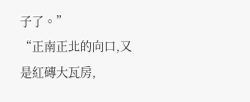子了。”
“正南正北的向口,又是紅磚大瓦房,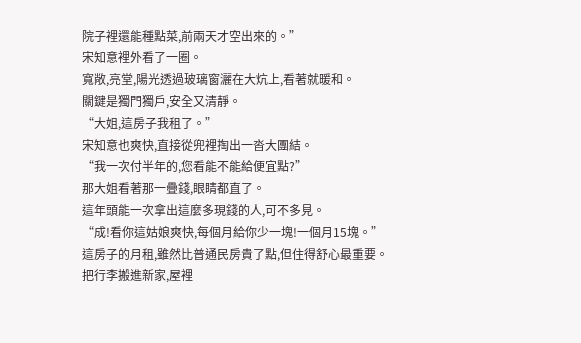院子裡還能種點菜,前兩天才空出來的。”
宋知意裡外看了一圈。
寬敞,亮堂,陽光透過玻璃窗灑在大炕上,看著就暖和。
關鍵是獨門獨戶,安全又清靜。
“大姐,這房子我租了。”
宋知意也爽快,直接從兜裡掏出一沓大團結。
“我一次付半年的,您看能不能給便宜點?”
那大姐看著那一疊錢,眼睛都直了。
這年頭能一次拿出這麼多現錢的人,可不多見。
“成!看你這姑娘爽快,每個月給你少一塊!一個月15塊。”
這房子的月租,雖然比普通民房貴了點,但住得舒心最重要。
把行李搬進新家,屋裡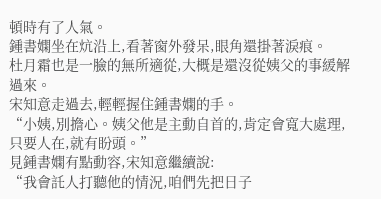頓時有了人氣。
鍾書嫻坐在炕沿上,看著窗外發呆,眼角還掛著淚痕。
杜月霜也是一臉的無所適從,大概是還沒從姨父的事緩解過來。
宋知意走過去,輕輕握住鍾書嫻的手。
“小姨,別擔心。姨父他是主動自首的,肯定會寬大處理,只要人在,就有盼頭。”
見鍾書嫻有點動容,宋知意繼續說:
“我會託人打聽他的情況,咱們先把日子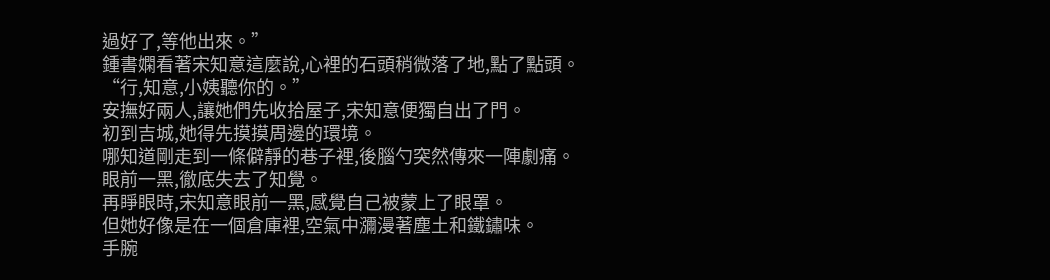過好了,等他出來。”
鍾書嫻看著宋知意這麼說,心裡的石頭稍微落了地,點了點頭。
“行,知意,小姨聽你的。”
安撫好兩人,讓她們先收拾屋子,宋知意便獨自出了門。
初到吉城,她得先摸摸周邊的環境。
哪知道剛走到一條僻靜的巷子裡,後腦勺突然傳來一陣劇痛。
眼前一黑,徹底失去了知覺。
再睜眼時,宋知意眼前一黑,感覺自己被蒙上了眼罩。
但她好像是在一個倉庫裡,空氣中瀰漫著塵土和鐵鏽味。
手腕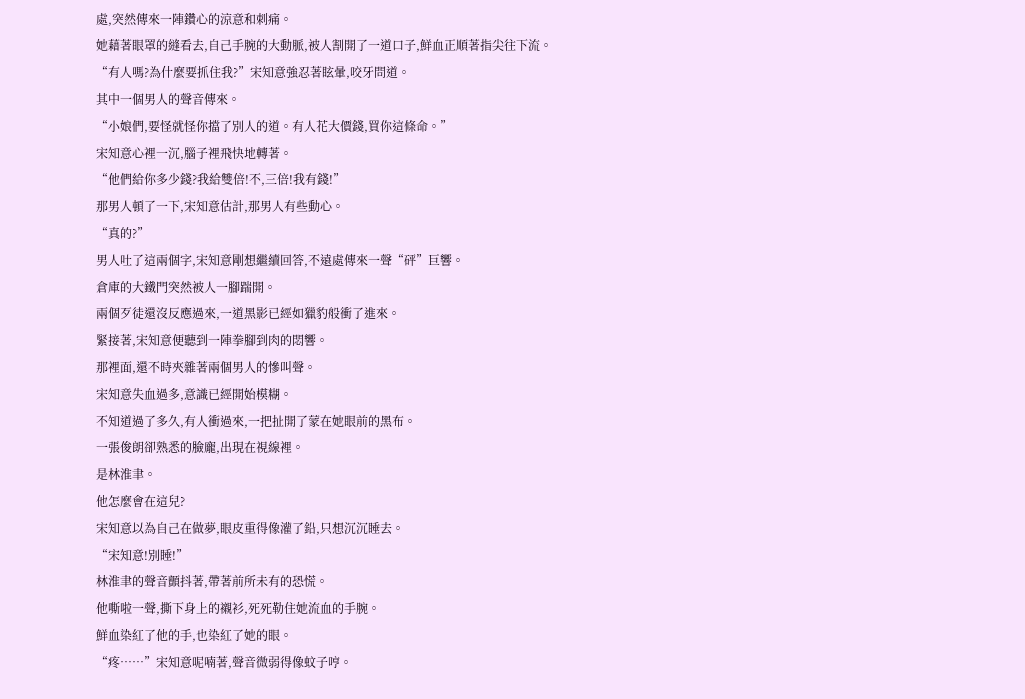處,突然傳來一陣鑽心的涼意和刺痛。
她藉著眼罩的縫看去,自己手腕的大動脈,被人割開了一道口子,鮮血正順著指尖往下流。
“有人嗎?為什麼要抓住我?”宋知意強忍著眩暈,咬牙問道。
其中一個男人的聲音傳來。
“小娘們,要怪就怪你擋了別人的道。有人花大價錢,買你這條命。”
宋知意心裡一沉,腦子裡飛快地轉著。
“他們給你多少錢?我給雙倍!不,三倍!我有錢!”
那男人頓了一下,宋知意估計,那男人有些動心。
“真的?”
男人吐了這兩個字,宋知意剛想繼續回答,不遠處傳來一聲“砰”巨響。
倉庫的大鐵門突然被人一腳踹開。
兩個歹徒還沒反應過來,一道黑影已經如獵豹般衝了進來。
緊接著,宋知意便聽到一陣拳腳到肉的悶響。
那裡面,還不時夾雜著兩個男人的慘叫聲。
宋知意失血過多,意識已經開始模糊。
不知道過了多久,有人衝過來,一把扯開了蒙在她眼前的黑布。
一張俊朗卻熟悉的臉龐,出現在視線裡。
是林淮聿。
他怎麼會在這兒?
宋知意以為自己在做夢,眼皮重得像灌了鉛,只想沉沉睡去。
“宋知意!別睡!”
林淮聿的聲音顫抖著,帶著前所未有的恐慌。
他嘶啦一聲,撕下身上的襯衫,死死勒住她流血的手腕。
鮮血染紅了他的手,也染紅了她的眼。
“疼……”宋知意呢喃著,聲音微弱得像蚊子哼。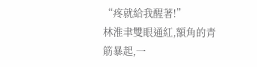“疼就給我醒著!”
林淮聿雙眼通紅,額角的青筋暴起,一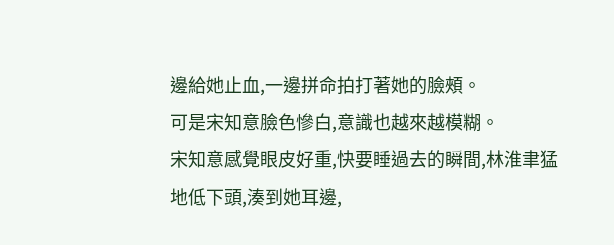邊給她止血,一邊拼命拍打著她的臉頰。
可是宋知意臉色慘白,意識也越來越模糊。
宋知意感覺眼皮好重,快要睡過去的瞬間,林淮聿猛地低下頭,湊到她耳邊,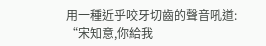用一種近乎咬牙切齒的聲音吼道:
“宋知意,你給我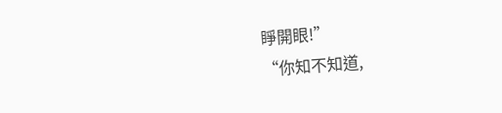睜開眼!”
“你知不知道,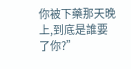你被下藥那天晚上,到底是誰要了你?”